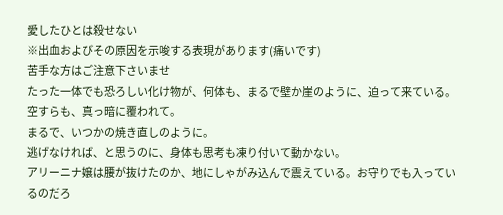愛したひとは殺せない
※出血およびその原因を示唆する表現があります(痛いです)
苦手な方はご注意下さいませ
たった一体でも恐ろしい化け物が、何体も、まるで壁か崖のように、迫って来ている。空すらも、真っ暗に覆われて。
まるで、いつかの焼き直しのように。
逃げなければ、と思うのに、身体も思考も凍り付いて動かない。
アリーニナ嬢は腰が抜けたのか、地にしゃがみ込んで震えている。お守りでも入っているのだろ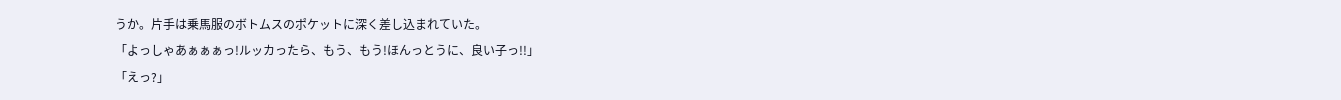うか。片手は乗馬服のボトムスのポケットに深く差し込まれていた。
「よっしゃあぁぁぁっ!ルッカったら、もう、もう!ほんっとうに、良い子っ!!」
「えっ?」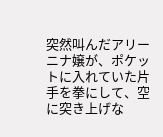突然叫んだアリーニナ嬢が、ポケットに入れていた片手を拳にして、空に突き上げな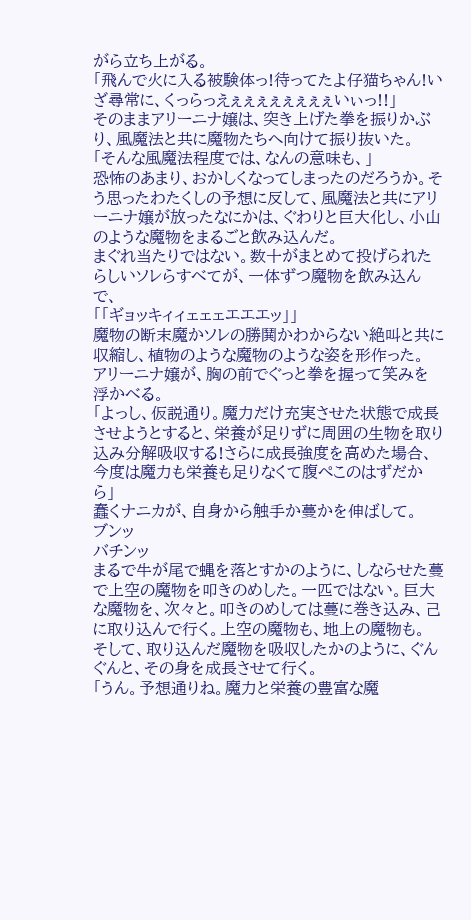がら立ち上がる。
「飛んで火に入る被験体っ!待ってたよ仔猫ちゃん!いざ尋常に、くっらっえぇぇぇぇぇぇぇぇいぃっ!!」
そのままアリーニナ嬢は、突き上げた拳を振りかぶり、風魔法と共に魔物たちへ向けて振り抜いた。
「そんな風魔法程度では、なんの意味も、」
恐怖のあまり、おかしくなってしまったのだろうか。そう思ったわたくしの予想に反して、風魔法と共にアリーニナ嬢が放ったなにかは、ぐわりと巨大化し、小山のような魔物をまるごと飲み込んだ。
まぐれ当たりではない。数十がまとめて投げられたらしいソレらすべてが、一体ずつ魔物を飲み込んで、
「「ギョッキィィェェェエエエッ」」
魔物の断末魔かソレの勝鬨かわからない絶叫と共に収縮し、植物のような魔物のような姿を形作った。
アリーニナ嬢が、胸の前でぐっと拳を握って笑みを浮かべる。
「よっし、仮説通り。魔力だけ充実させた状態で成長させようとすると、栄養が足りずに周囲の生物を取り込み分解吸収する!さらに成長強度を高めた場合、今度は魔力も栄養も足りなくて腹ぺこのはずだから」
蠢くナニカが、自身から触手か蔓かを伸ばして。
ブンッ
バチンッ
まるで牛が尾で蝿を落とすかのように、しならせた蔓で上空の魔物を叩きのめした。一匹ではない。巨大な魔物を、次々と。叩きのめしては蔓に巻き込み、己に取り込んで行く。上空の魔物も、地上の魔物も。
そして、取り込んだ魔物を吸収したかのように、ぐんぐんと、その身を成長させて行く。
「うん。予想通りね。魔力と栄養の豊富な魔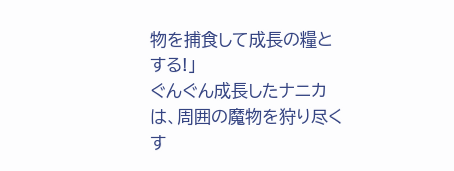物を捕食して成長の糧とする!」
ぐんぐん成長したナニカは、周囲の魔物を狩り尽くす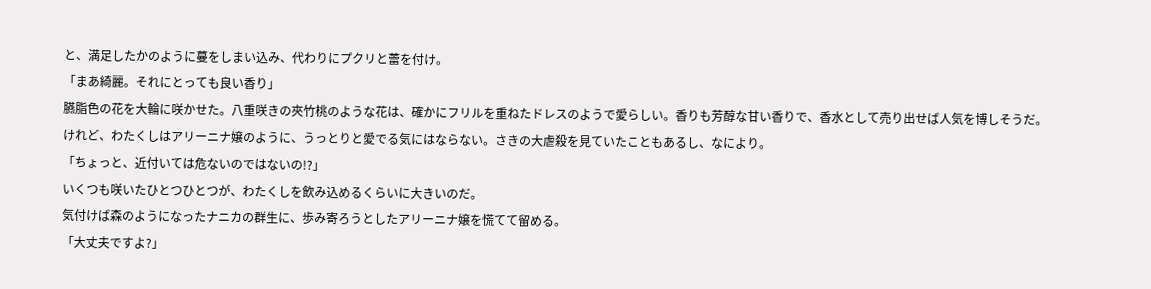と、満足したかのように蔓をしまい込み、代わりにプクリと蕾を付け。
「まあ綺麗。それにとっても良い香り」
臙脂色の花を大輪に咲かせた。八重咲きの夾竹桃のような花は、確かにフリルを重ねたドレスのようで愛らしい。香りも芳醇な甘い香りで、香水として売り出せば人気を博しそうだ。
けれど、わたくしはアリーニナ嬢のように、うっとりと愛でる気にはならない。さきの大虐殺を見ていたこともあるし、なにより。
「ちょっと、近付いては危ないのではないの!?」
いくつも咲いたひとつひとつが、わたくしを飲み込めるくらいに大きいのだ。
気付けば森のようになったナニカの群生に、歩み寄ろうとしたアリーニナ嬢を慌てて留める。
「大丈夫ですよ?」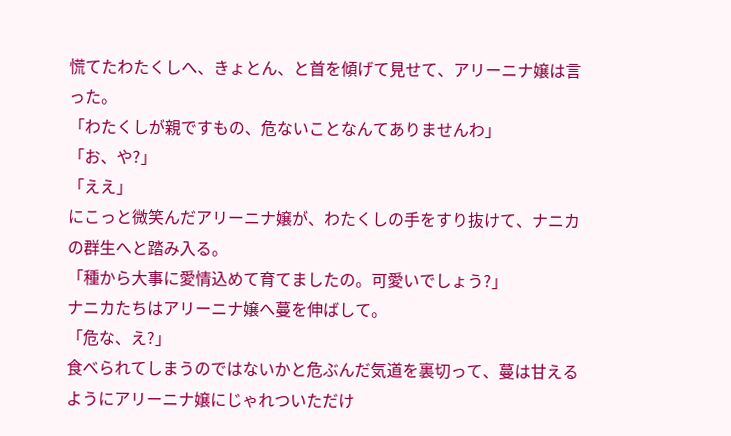慌てたわたくしへ、きょとん、と首を傾げて見せて、アリーニナ嬢は言った。
「わたくしが親ですもの、危ないことなんてありませんわ」
「お、や?」
「ええ」
にこっと微笑んだアリーニナ嬢が、わたくしの手をすり抜けて、ナニカの群生へと踏み入る。
「種から大事に愛情込めて育てましたの。可愛いでしょう?」
ナニカたちはアリーニナ嬢へ蔓を伸ばして。
「危な、え?」
食べられてしまうのではないかと危ぶんだ気道を裏切って、蔓は甘えるようにアリーニナ嬢にじゃれついただけ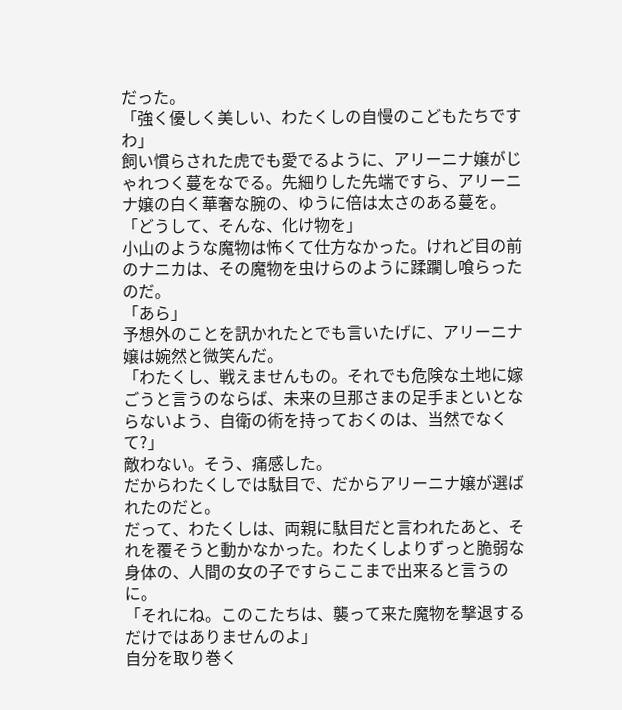だった。
「強く優しく美しい、わたくしの自慢のこどもたちですわ」
飼い慣らされた虎でも愛でるように、アリーニナ嬢がじゃれつく蔓をなでる。先細りした先端ですら、アリーニナ嬢の白く華奢な腕の、ゆうに倍は太さのある蔓を。
「どうして、そんな、化け物を」
小山のような魔物は怖くて仕方なかった。けれど目の前のナニカは、その魔物を虫けらのように蹂躙し喰らったのだ。
「あら」
予想外のことを訊かれたとでも言いたげに、アリーニナ嬢は婉然と微笑んだ。
「わたくし、戦えませんもの。それでも危険な土地に嫁ごうと言うのならば、未来の旦那さまの足手まといとならないよう、自衛の術を持っておくのは、当然でなくて?」
敵わない。そう、痛感した。
だからわたくしでは駄目で、だからアリーニナ嬢が選ばれたのだと。
だって、わたくしは、両親に駄目だと言われたあと、それを覆そうと動かなかった。わたくしよりずっと脆弱な身体の、人間の女の子ですらここまで出来ると言うのに。
「それにね。このこたちは、襲って来た魔物を撃退するだけではありませんのよ」
自分を取り巻く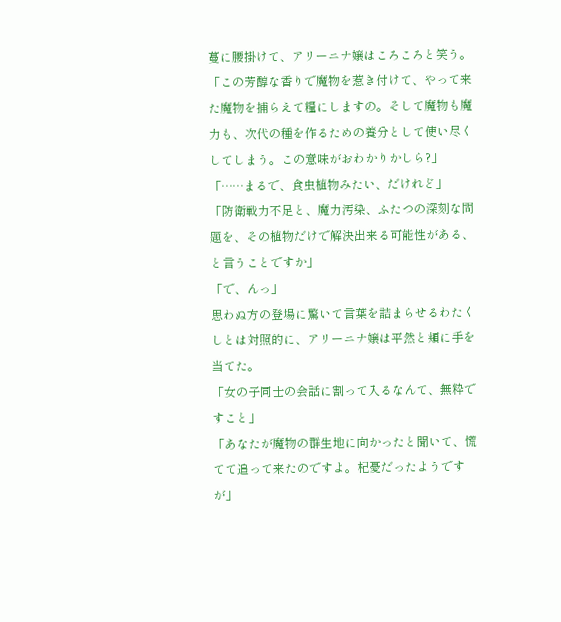蔓に腰掛けて、アリーニナ嬢はころころと笑う。
「この芳醇な香りで魔物を惹き付けて、やって来た魔物を捕らえて糧にしますの。そして魔物も魔力も、次代の種を作るための養分として使い尽くしてしまう。この意味がおわかりかしら?」
「……まるで、食虫植物みたい、だけれど」
「防衛戦力不足と、魔力汚染、ふたつの深刻な問題を、その植物だけで解決出来る可能性がある、と言うことですか」
「で、んっ」
思わぬ方の登場に驚いて言葉を詰まらせるわたくしとは対照的に、アリーニナ嬢は平然と頬に手を当てた。
「女の子同士の会話に割って入るなんて、無粋ですこと」
「あなたが魔物の群生地に向かったと聞いて、慌てて追って来たのですよ。杞憂だったようですが」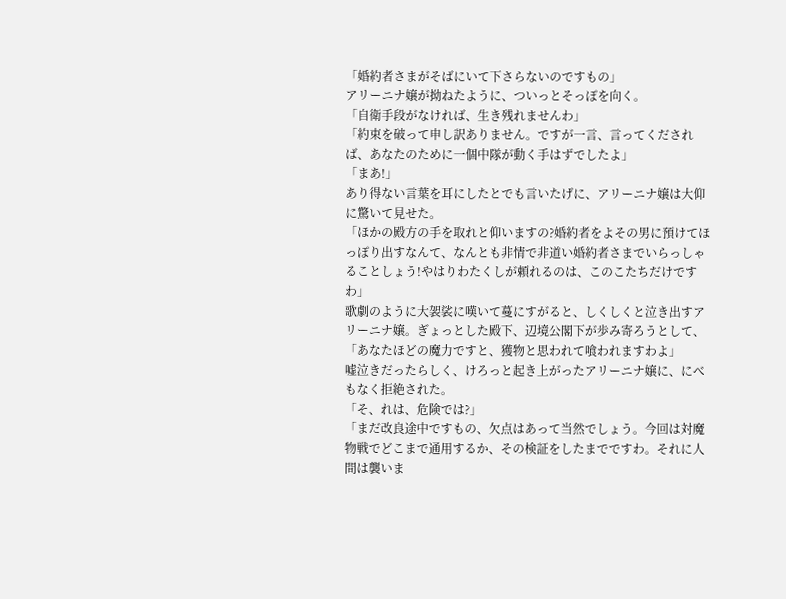「婚約者さまがそばにいて下さらないのですもの」
アリーニナ嬢が拗ねたように、ついっとそっぽを向く。
「自衛手段がなければ、生き残れませんわ」
「約束を破って申し訳ありません。ですが一言、言ってくだされば、あなたのために一個中隊が動く手はずでしたよ」
「まあ!」
あり得ない言葉を耳にしたとでも言いたげに、アリーニナ嬢は大仰に驚いて見せた。
「ほかの殿方の手を取れと仰いますの?婚約者をよその男に預けてほっぽり出すなんて、なんとも非情で非道い婚約者さまでいらっしゃることしょう!やはりわたくしが頼れるのは、このこたちだけですわ」
歌劇のように大袈裟に嘆いて蔓にすがると、しくしくと泣き出すアリーニナ嬢。ぎょっとした殿下、辺境公閣下が歩み寄ろうとして、
「あなたほどの魔力ですと、獲物と思われて喰われますわよ」
嘘泣きだったらしく、けろっと起き上がったアリーニナ嬢に、にべもなく拒絶された。
「そ、れは、危険では?」
「まだ改良途中ですもの、欠点はあって当然でしょう。今回は対魔物戦でどこまで通用するか、その検証をしたまでですわ。それに人間は襲いま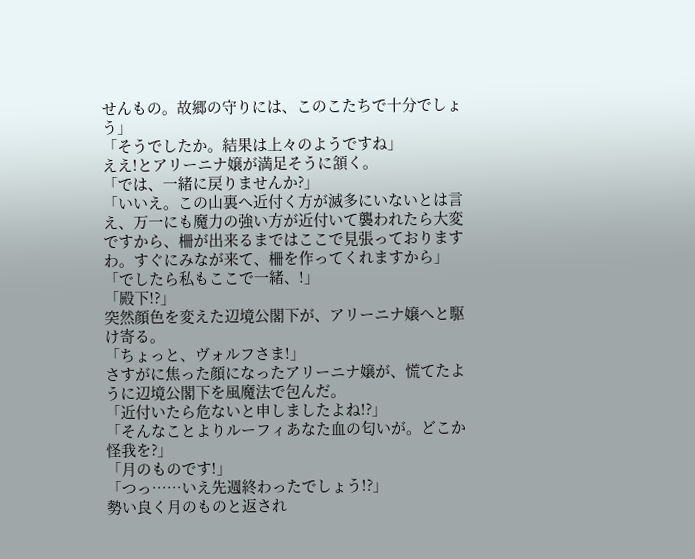せんもの。故郷の守りには、このこたちで十分でしょう」
「そうでしたか。結果は上々のようですね」
ええ!とアリーニナ嬢が満足そうに頷く。
「では、一緒に戻りませんか?」
「いいえ。この山裏へ近付く方が滅多にいないとは言え、万一にも魔力の強い方が近付いて襲われたら大変ですから、柵が出来るまではここで見張っておりますわ。すぐにみなが来て、柵を作ってくれますから」
「でしたら私もここで一緒、!」
「殿下!?」
突然顔色を変えた辺境公閣下が、アリーニナ嬢へと駆け寄る。
「ちょっと、ヴォルフさま!」
さすがに焦った顔になったアリーニナ嬢が、慌てたように辺境公閣下を風魔法で包んだ。
「近付いたら危ないと申しましたよね!?」
「そんなことよりルーフィあなた血の匂いが。どこか怪我を?」
「月のものです!」
「つっ……いえ先週終わったでしょう!?」
勢い良く月のものと返され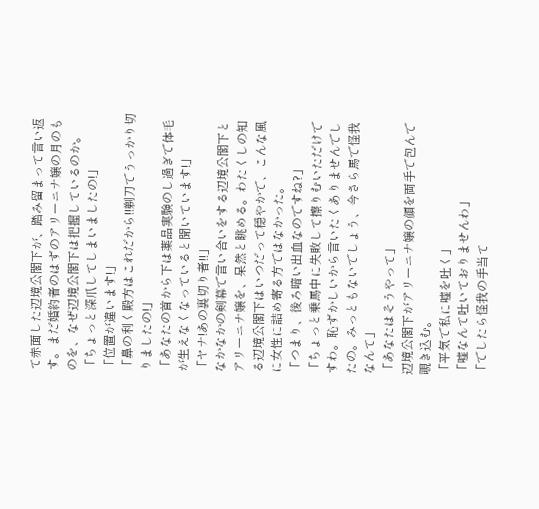て赤面した辺境公閣下が、踏み留まって言い返す。まだ婚約者のはずのアリーニナ嬢の月のものを、なぜ辺境公閣下は把握しているのか。
「ちょっと深爪してしまいましたの!」
「位置が違います!」
「鼻の利く殿方はこれだから!!剃刀でうっかり切りましたの!」
「あなたの首から下は薬品実験のし過ぎで体毛が生えなくなっていると聞いています!」
「ヤナ!あの裏切り者!!」
なかなかの剣幕で言い合いをする辺境公閣下とアリーニナ嬢を、呆然と眺める。わたくしの知る辺境公閣下はいつだって穏やかで、こんな風に女性に詰め寄る方ではなかった。
「つまり、後ろ暗い出血なのですね?」
「ちょっと乗馬中に失敗して擦りむいただけですわ。恥ずかしいから言いたくありませんでしたの。みっともないでしょう、今さら馬で怪我なんて」
「あなたはそうやって」
辺境公閣下がアリーニナ嬢の顔を両手で包んで覗き込む。
「平気で私に嘘を吐く」
「嘘なんて吐いておりませんわ」
「でしたら怪我の手当て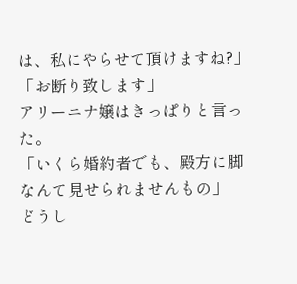は、私にやらせて頂けますね?」
「お断り致します」
アリーニナ嬢はきっぱりと言った。
「いくら婚約者でも、殿方に脚なんて見せられませんもの」
どうし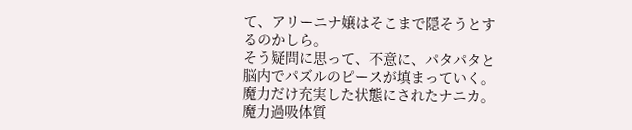て、アリーニナ嬢はそこまで隠そうとするのかしら。
そう疑問に思って、不意に、パタパタと脳内でパズルのピースが填まっていく。
魔力だけ充実した状態にされたナニカ。魔力過吸体質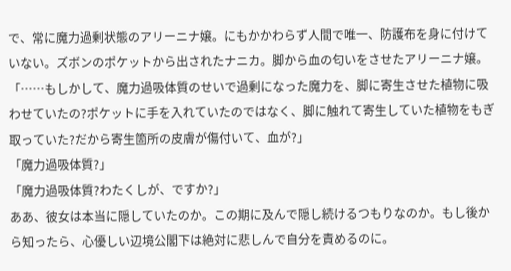で、常に魔力過剰状態のアリーニナ嬢。にもかかわらず人間で唯一、防護布を身に付けていない。ズボンのポケットから出されたナニカ。脚から血の匂いをさせたアリーニナ嬢。
「……もしかして、魔力過吸体質のせいで過剰になった魔力を、脚に寄生させた植物に吸わせていたの?ポケットに手を入れていたのではなく、脚に触れて寄生していた植物をもぎ取っていた?だから寄生箇所の皮膚が傷付いて、血が?」
「魔力過吸体質?」
「魔力過吸体質?わたくしが、ですか?」
ああ、彼女は本当に隠していたのか。この期に及んで隠し続けるつもりなのか。もし後から知ったら、心優しい辺境公閣下は絶対に悲しんで自分を責めるのに。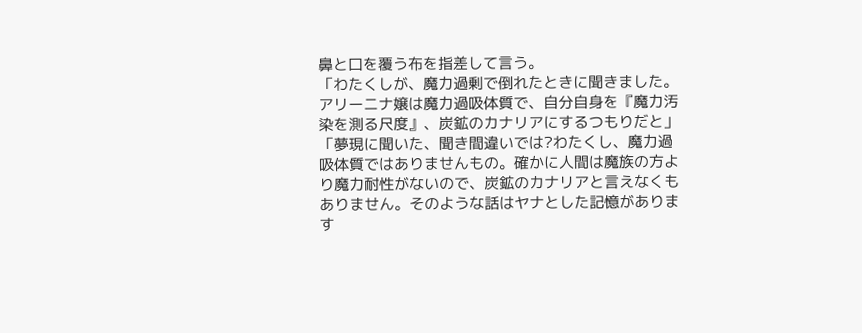鼻と口を覆う布を指差して言う。
「わたくしが、魔力過剰で倒れたときに聞きました。アリーニナ嬢は魔力過吸体質で、自分自身を『魔力汚染を測る尺度』、炭鉱のカナリアにするつもりだと」
「夢現に聞いた、聞き間違いでは?わたくし、魔力過吸体質ではありませんもの。確かに人間は魔族の方より魔力耐性がないので、炭鉱のカナリアと言えなくもありません。そのような話はヤナとした記憶があります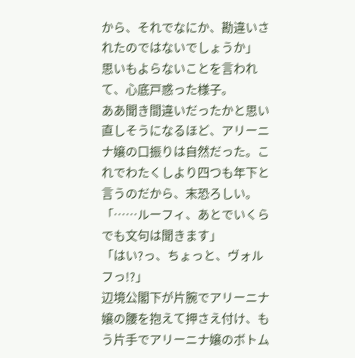から、それでなにか、勘違いされたのではないでしょうか」
思いもよらないことを言われて、心底戸惑った様子。
ああ聞き間違いだったかと思い直しそうになるほど、アリーニナ嬢の口振りは自然だった。これでわたくしより四つも年下と言うのだから、末恐ろしい。
「……ルーフィ、あとでいくらでも文句は聞きます」
「はい?っ、ちょっと、ヴォルフっ!?」
辺境公閣下が片腕でアリーニナ嬢の腰を抱えて押さえ付け、もう片手でアリーニナ嬢のボトム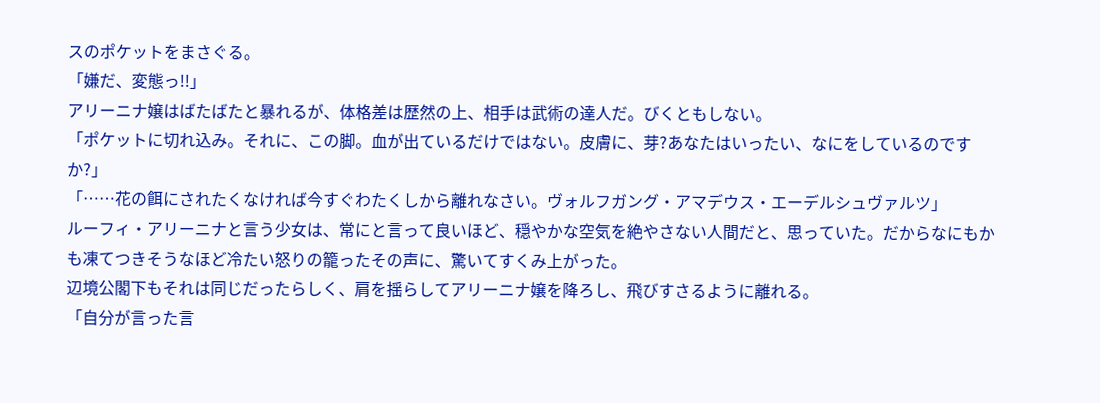スのポケットをまさぐる。
「嫌だ、変態っ!!」
アリーニナ嬢はばたばたと暴れるが、体格差は歴然の上、相手は武術の達人だ。びくともしない。
「ポケットに切れ込み。それに、この脚。血が出ているだけではない。皮膚に、芽?あなたはいったい、なにをしているのですか?」
「……花の餌にされたくなければ今すぐわたくしから離れなさい。ヴォルフガング・アマデウス・エーデルシュヴァルツ」
ルーフィ・アリーニナと言う少女は、常にと言って良いほど、穏やかな空気を絶やさない人間だと、思っていた。だからなにもかも凍てつきそうなほど冷たい怒りの籠ったその声に、驚いてすくみ上がった。
辺境公閣下もそれは同じだったらしく、肩を揺らしてアリーニナ嬢を降ろし、飛びすさるように離れる。
「自分が言った言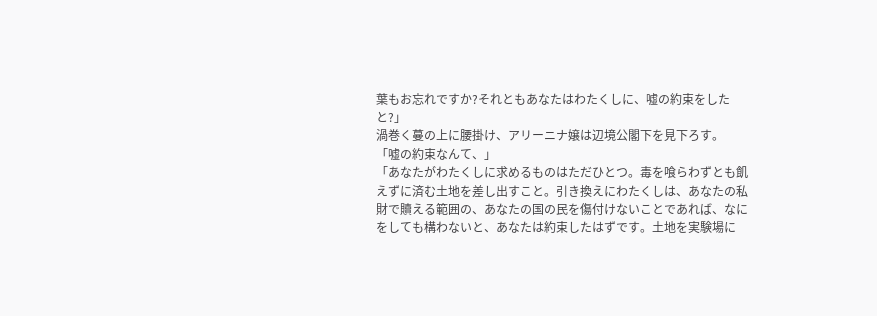葉もお忘れですか?それともあなたはわたくしに、嘘の約束をしたと?」
渦巻く蔓の上に腰掛け、アリーニナ嬢は辺境公閣下を見下ろす。
「嘘の約束なんて、」
「あなたがわたくしに求めるものはただひとつ。毒を喰らわずとも飢えずに済む土地を差し出すこと。引き換えにわたくしは、あなたの私財で贖える範囲の、あなたの国の民を傷付けないことであれば、なにをしても構わないと、あなたは約束したはずです。土地を実験場に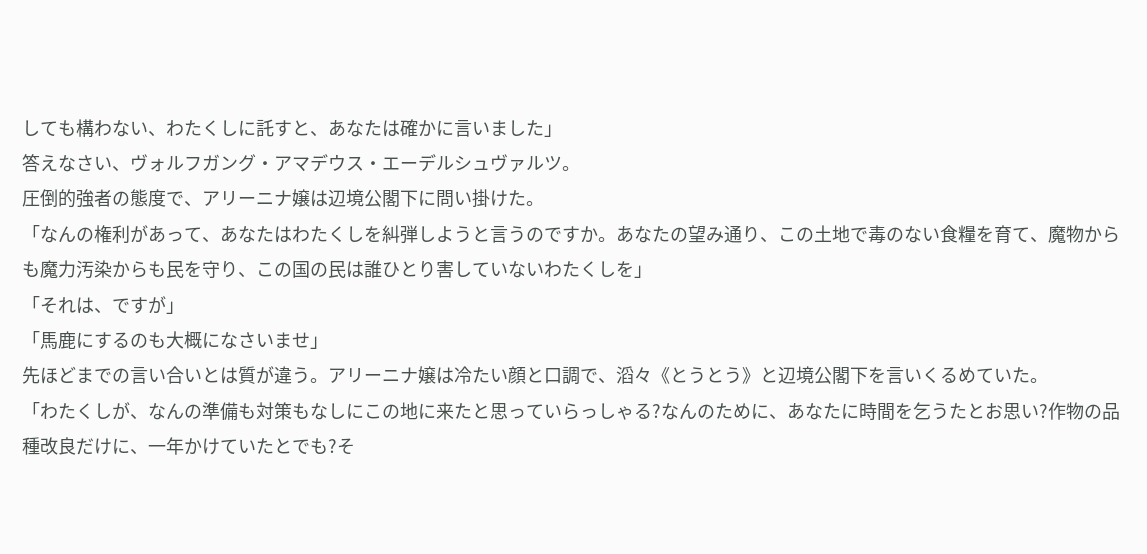しても構わない、わたくしに託すと、あなたは確かに言いました」
答えなさい、ヴォルフガング・アマデウス・エーデルシュヴァルツ。
圧倒的強者の態度で、アリーニナ嬢は辺境公閣下に問い掛けた。
「なんの権利があって、あなたはわたくしを糾弾しようと言うのですか。あなたの望み通り、この土地で毒のない食糧を育て、魔物からも魔力汚染からも民を守り、この国の民は誰ひとり害していないわたくしを」
「それは、ですが」
「馬鹿にするのも大概になさいませ」
先ほどまでの言い合いとは質が違う。アリーニナ嬢は冷たい顔と口調で、滔々《とうとう》と辺境公閣下を言いくるめていた。
「わたくしが、なんの準備も対策もなしにこの地に来たと思っていらっしゃる?なんのために、あなたに時間を乞うたとお思い?作物の品種改良だけに、一年かけていたとでも?そ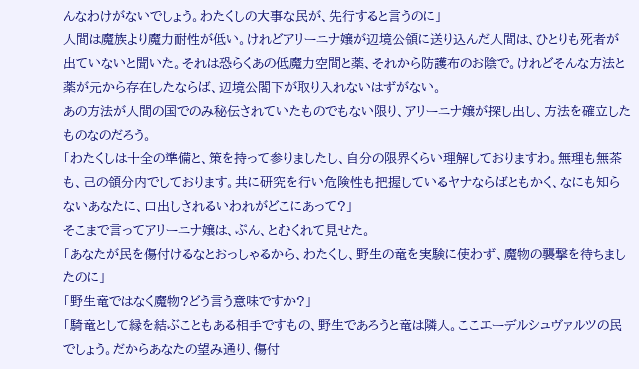んなわけがないでしょう。わたくしの大事な民が、先行すると言うのに」
人間は魔族より魔力耐性が低い。けれどアリーニナ嬢が辺境公領に送り込んだ人間は、ひとりも死者が出ていないと聞いた。それは恐らくあの低魔力空間と薬、それから防護布のお陰で。けれどそんな方法と薬が元から存在したならば、辺境公閣下が取り入れないはずがない。
あの方法が人間の国でのみ秘伝されていたものでもない限り、アリーニナ嬢が探し出し、方法を確立したものなのだろう。
「わたくしは十全の準備と、策を持って参りましたし、自分の限界くらい理解しておりますわ。無理も無茶も、己の領分内でしております。共に研究を行い危険性も把握しているヤナならばともかく、なにも知らないあなたに、口出しされるいわれがどこにあって?」
そこまで言ってアリーニナ嬢は、ぷん、とむくれて見せた。
「あなたが民を傷付けるなとおっしゃるから、わたくし、野生の竜を実験に使わず、魔物の襲撃を待ちましたのに」
「野生竜ではなく魔物?どう言う意味ですか?」
「騎竜として縁を結ぶこともある相手ですもの、野生であろうと竜は隣人。ここエーデルシュヴァルツの民でしょう。だからあなたの望み通り、傷付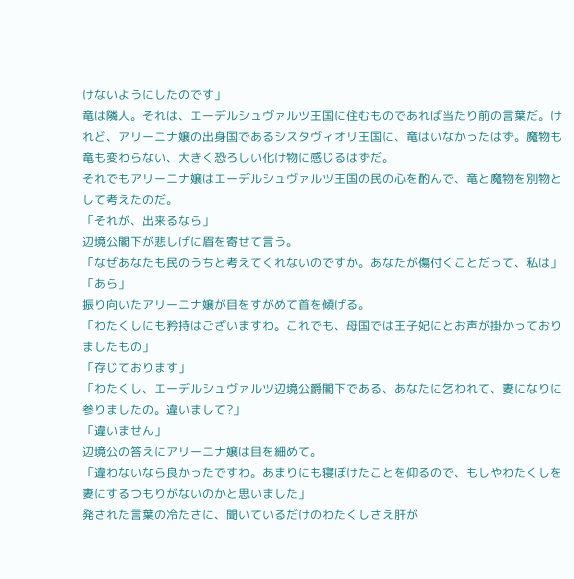けないようにしたのです」
竜は隣人。それは、エーデルシュヴァルツ王国に住むものであれば当たり前の言葉だ。けれど、アリーニナ嬢の出身国であるシスタヴィオリ王国に、竜はいなかったはず。魔物も竜も変わらない、大きく恐ろしい化け物に感じるはずだ。
それでもアリーニナ嬢はエーデルシュヴァルツ王国の民の心を酌んで、竜と魔物を別物として考えたのだ。
「それが、出来るなら」
辺境公閣下が悲しげに眉を寄せて言う。
「なぜあなたも民のうちと考えてくれないのですか。あなたが傷付くことだって、私は」
「あら」
振り向いたアリーニナ嬢が目をすがめて首を傾げる。
「わたくしにも矜持はございますわ。これでも、母国では王子妃にとお声が掛かっておりましたもの」
「存じております」
「わたくし、エーデルシュヴァルツ辺境公爵閣下である、あなたに乞われて、妻になりに参りましたの。違いまして?」
「違いません」
辺境公の答えにアリーニナ嬢は目を細めて。
「違わないなら良かったですわ。あまりにも寝ぼけたことを仰るので、もしやわたくしを妻にするつもりがないのかと思いました」
発された言葉の冷たさに、聞いているだけのわたくしさえ肝が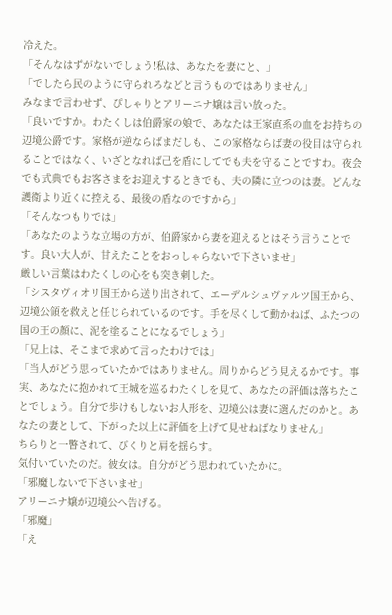冷えた。
「そんなはずがないでしょう!私は、あなたを妻にと、」
「でしたら民のように守られろなどと言うものではありません」
みなまで言わせず、ぴしゃりとアリーニナ嬢は言い放った。
「良いですか。わたくしは伯爵家の娘で、あなたは王家直系の血をお持ちの辺境公爵です。家格が逆ならばまだしも、この家格ならば妻の役目は守られることではなく、いざとなれば己を盾にしてでも夫を守ることですわ。夜会でも式典でもお客さまをお迎えするときでも、夫の隣に立つのは妻。どんな護衛より近くに控える、最後の盾なのですから」
「そんなつもりでは」
「あなたのような立場の方が、伯爵家から妻を迎えるとはそう言うことです。良い大人が、甘えたことをおっしゃらないで下さいませ」
厳しい言葉はわたくしの心をも突き刺した。
「シスタヴィオリ国王から送り出されて、エーデルシュヴァルツ国王から、辺境公領を救えと任じられているのです。手を尽くして動かねば、ふたつの国の王の顔に、泥を塗ることになるでしょう」
「兄上は、そこまで求めて言ったわけでは」
「当人がどう思っていたかではありません。周りからどう見えるかです。事実、あなたに抱かれて王城を巡るわたくしを見て、あなたの評価は落ちたことでしょう。自分で歩けもしないお人形を、辺境公は妻に選んだのかと。あなたの妻として、下がった以上に評価を上げて見せねばなりません」
ちらりと一瞥されて、びくりと肩を揺らす。
気付いていたのだ。彼女は。自分がどう思われていたかに。
「邪魔しないで下さいませ」
アリーニナ嬢が辺境公へ告げる。
「邪魔」
「え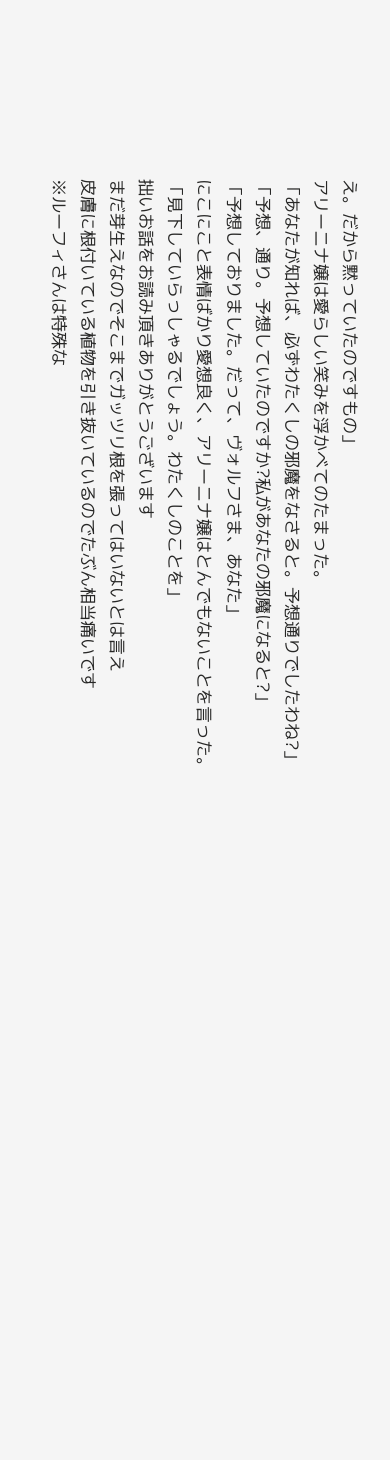え。だから黙っていたのですもの」
アリーニナ嬢は愛らしい笑みを浮かべてのたまった。
「あなたが知れば、必ずわたくしの邪魔をなさると。予想通りでしたわね?」
「予想、通り。予想していたのですか?私があなたの邪魔になると?」
「予想しておりました。だって、ヴォルフさま、あなた」
にこにこと表情ばかり愛想良く、アリーニナ嬢はとんでもないことを言った。
「見下していらっしゃるでしょう。わたくしのことを」
拙いお話をお読み頂きありがとうございます
まだ芽生えなのでそこまでガッツリ根を張ってはいないとは言え
皮膚に根付いている植物を引き抜いているのでたぶん相当痛いです
※ルーフィさんは特殊な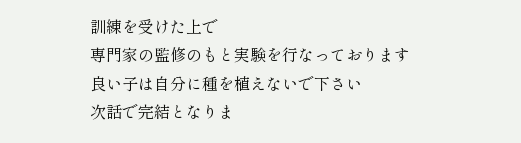訓練を受けた上で
専門家の監修のもと実験を行なっております
良い子は自分に種を植えないで下さい
次話で完結となりま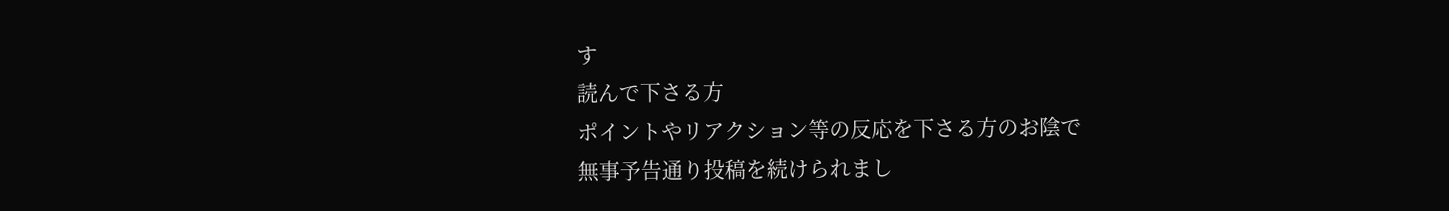す
読んで下さる方
ポイントやリアクション等の反応を下さる方のお陰で
無事予告通り投稿を続けられまし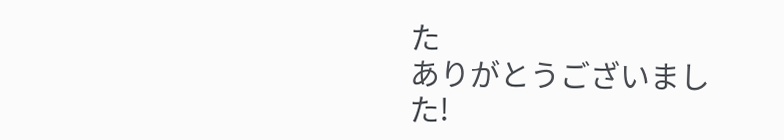た
ありがとうございました!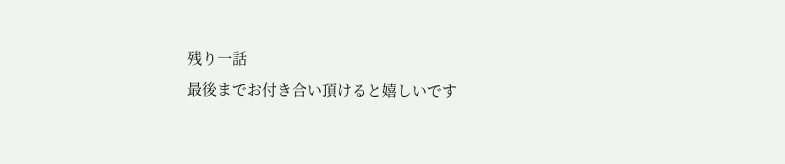残り一話
最後までお付き合い頂けると嬉しいです